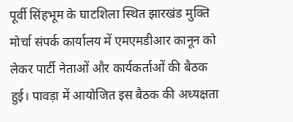पूर्वी सिंहभूम के घाटशिला स्थित झारखंड मुक्ति मोर्चा संपर्क कार्यालय में एमएमडीआर कानून को लेकर पार्टी नेताओं और कार्यकर्ताओं की बैठक हुई। पावड़ा में आयोजित इस बैठक की अध्यक्षता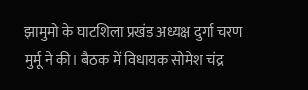झामुमो के घाटशिला प्रखंड अध्यक्ष दुर्गा चरण मुर्मू ने की। बैठक में विधायक सोमेश चंद्र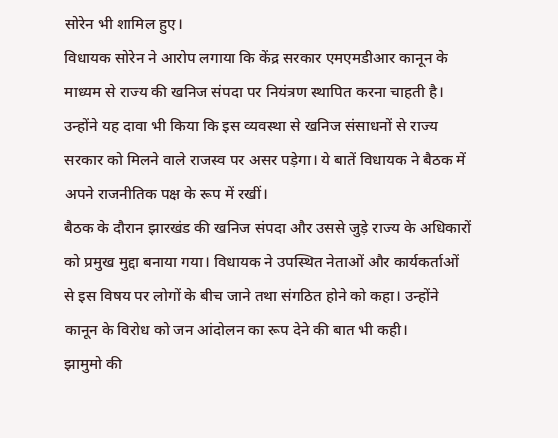सोरेन भी शामिल हुए।
विधायक सोरेन ने आरोप लगाया कि केंद्र सरकार एमएमडीआर कानून के माध्यम से राज्य की खनिज संपदा पर नियंत्रण स्थापित करना चाहती है। उन्होंने यह दावा भी किया कि इस व्यवस्था से खनिज संसाधनों से राज्य सरकार को मिलने वाले राजस्व पर असर पड़ेगा। ये बातें विधायक ने बैठक में अपने राजनीतिक पक्ष के रूप में रखीं।
बैठक के दौरान झारखंड की खनिज संपदा और उससे जुड़े राज्य के अधिकारों को प्रमुख मुद्दा बनाया गया। विधायक ने उपस्थित नेताओं और कार्यकर्ताओं से इस विषय पर लोगों के बीच जाने तथा संगठित होने को कहा। उन्होंने कानून के विरोध को जन आंदोलन का रूप देने की बात भी कही।
झामुमो की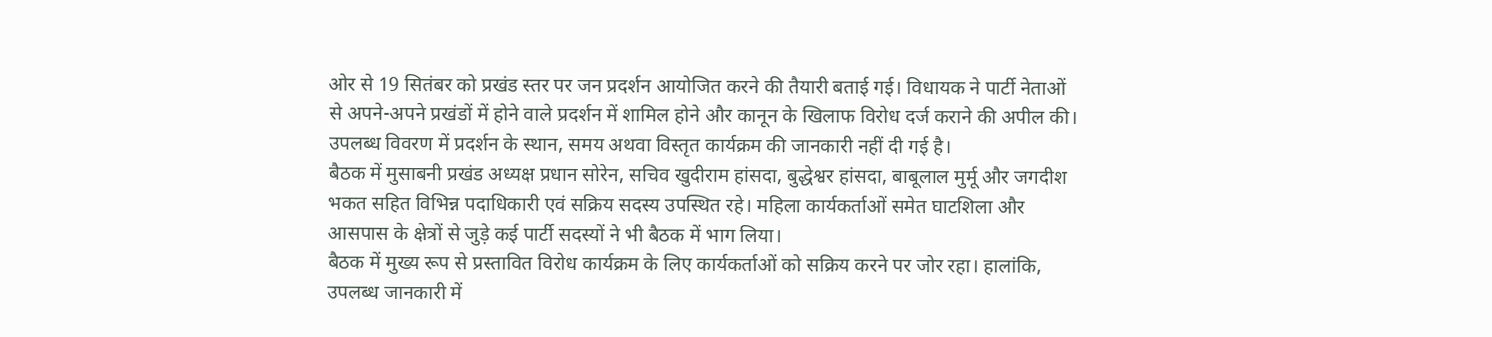ओर से 19 सितंबर को प्रखंड स्तर पर जन प्रदर्शन आयोजित करने की तैयारी बताई गई। विधायक ने पार्टी नेताओं से अपने-अपने प्रखंडों में होने वाले प्रदर्शन में शामिल होने और कानून के खिलाफ विरोध दर्ज कराने की अपील की। उपलब्ध विवरण में प्रदर्शन के स्थान, समय अथवा विस्तृत कार्यक्रम की जानकारी नहीं दी गई है।
बैठक में मुसाबनी प्रखंड अध्यक्ष प्रधान सोरेन, सचिव खुदीराम हांसदा, बुद्धेश्वर हांसदा, बाबूलाल मुर्मू और जगदीश भकत सहित विभिन्न पदाधिकारी एवं सक्रिय सदस्य उपस्थित रहे। महिला कार्यकर्ताओं समेत घाटशिला और आसपास के क्षेत्रों से जुड़े कई पार्टी सदस्यों ने भी बैठक में भाग लिया।
बैठक में मुख्य रूप से प्रस्तावित विरोध कार्यक्रम के लिए कार्यकर्ताओं को सक्रिय करने पर जोर रहा। हालांकि, उपलब्ध जानकारी में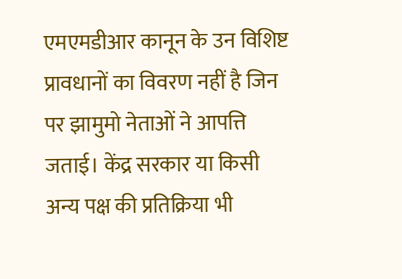एमएमडीआर कानून के उन विशिष्ट प्रावधानों का विवरण नहीं है जिन पर झामुमो नेताओं ने आपत्ति जताई। केंद्र सरकार या किसी अन्य पक्ष की प्रतिक्रिया भी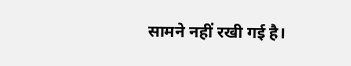सामने नहीं रखी गई है।